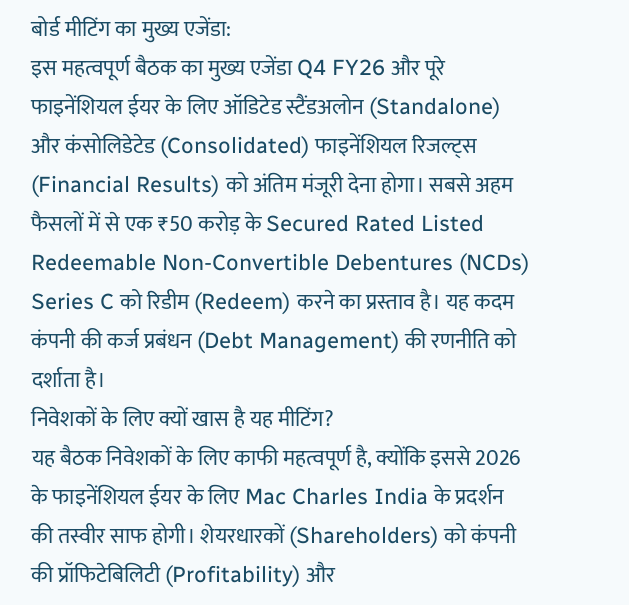बोर्ड मीटिंग का मुख्य एजेंडा:
इस महत्वपूर्ण बैठक का मुख्य एजेंडा Q4 FY26 और पूरे फाइनेंशियल ईयर के लिए ऑडिटेड स्टैंडअलोन (Standalone) और कंसोलिडेटेड (Consolidated) फाइनेंशियल रिजल्ट्स (Financial Results) को अंतिम मंजूरी देना होगा। सबसे अहम फैसलों में से एक ₹50 करोड़ के Secured Rated Listed Redeemable Non-Convertible Debentures (NCDs) Series C को रिडीम (Redeem) करने का प्रस्ताव है। यह कदम कंपनी की कर्ज प्रबंधन (Debt Management) की रणनीति को दर्शाता है।
निवेशकों के लिए क्यों खास है यह मीटिंग?
यह बैठक निवेशकों के लिए काफी महत्वपूर्ण है, क्योंकि इससे 2026 के फाइनेंशियल ईयर के लिए Mac Charles India के प्रदर्शन की तस्वीर साफ होगी। शेयरधारकों (Shareholders) को कंपनी की प्रॉफिटेबिलिटी (Profitability) और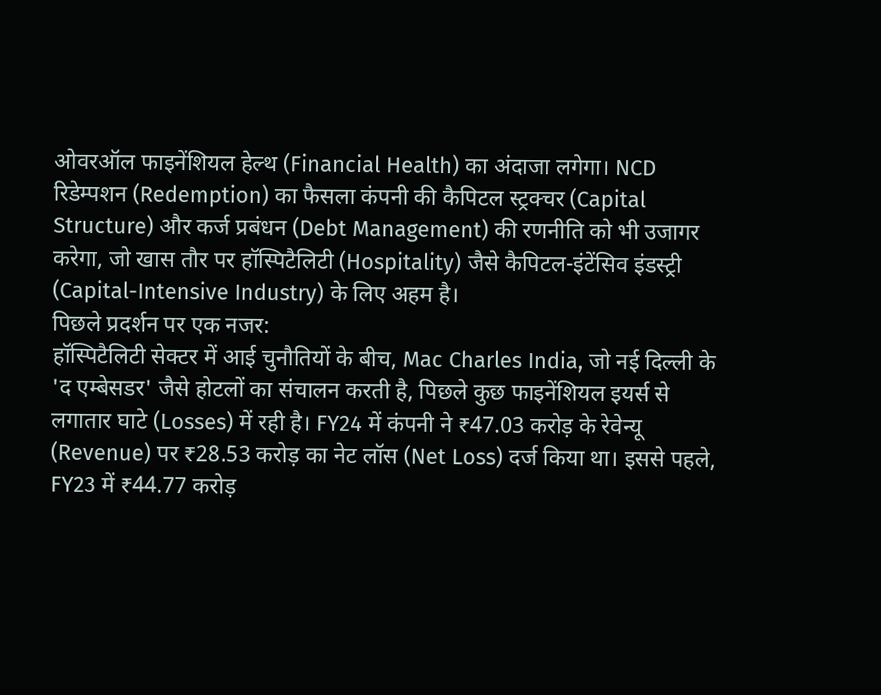ओवरऑल फाइनेंशियल हेल्थ (Financial Health) का अंदाजा लगेगा। NCD रिडेम्पशन (Redemption) का फैसला कंपनी की कैपिटल स्ट्रक्चर (Capital Structure) और कर्ज प्रबंधन (Debt Management) की रणनीति को भी उजागर करेगा, जो खास तौर पर हॉस्पिटैलिटी (Hospitality) जैसे कैपिटल-इंटेंसिव इंडस्ट्री (Capital-Intensive Industry) के लिए अहम है।
पिछले प्रदर्शन पर एक नजर:
हॉस्पिटैलिटी सेक्टर में आई चुनौतियों के बीच, Mac Charles India, जो नई दिल्ली के 'द एम्बेसडर' जैसे होटलों का संचालन करती है, पिछले कुछ फाइनेंशियल इयर्स से लगातार घाटे (Losses) में रही है। FY24 में कंपनी ने ₹47.03 करोड़ के रेवेन्यू (Revenue) पर ₹28.53 करोड़ का नेट लॉस (Net Loss) दर्ज किया था। इससे पहले, FY23 में ₹44.77 करोड़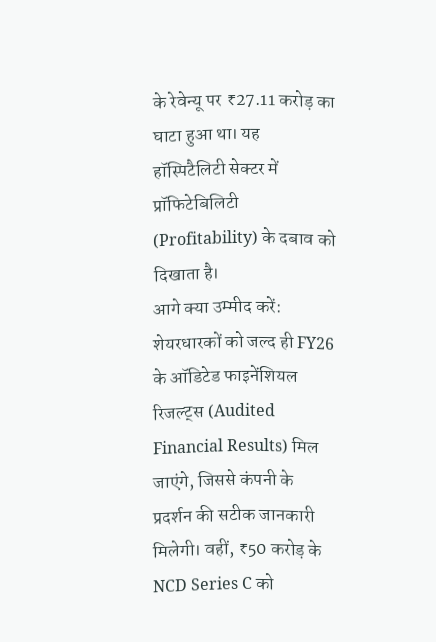के रेवेन्यू पर ₹27.11 करोड़ का घाटा हुआ था। यह हॉस्पिटैलिटी सेक्टर में प्रॉफिटेबिलिटी (Profitability) के दबाव को दिखाता है।
आगे क्या उम्मीद करें:
शेयरधारकों को जल्द ही FY26 के ऑडिटेड फाइनेंशियल रिजल्ट्स (Audited Financial Results) मिल जाएंगे, जिससे कंपनी के प्रदर्शन की सटीक जानकारी मिलेगी। वहीं, ₹50 करोड़ के NCD Series C को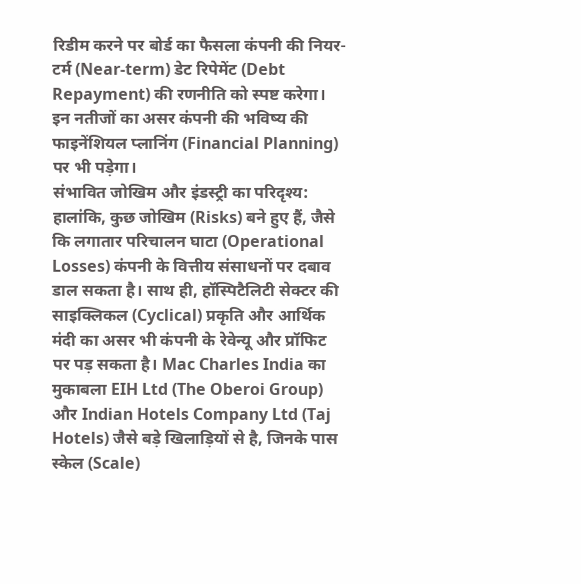रिडीम करने पर बोर्ड का फैसला कंपनी की नियर-टर्म (Near-term) डेट रिपेमेंट (Debt Repayment) की रणनीति को स्पष्ट करेगा। इन नतीजों का असर कंपनी की भविष्य की फाइनेंशियल प्लानिंग (Financial Planning) पर भी पड़ेगा।
संभावित जोखिम और इंडस्ट्री का परिदृश्य:
हालांकि, कुछ जोखिम (Risks) बने हुए हैं, जैसे कि लगातार परिचालन घाटा (Operational Losses) कंपनी के वित्तीय संसाधनों पर दबाव डाल सकता है। साथ ही, हॉस्पिटैलिटी सेक्टर की साइक्लिकल (Cyclical) प्रकृति और आर्थिक मंदी का असर भी कंपनी के रेवेन्यू और प्रॉफिट पर पड़ सकता है। Mac Charles India का मुकाबला EIH Ltd (The Oberoi Group) और Indian Hotels Company Ltd (Taj Hotels) जैसे बड़े खिलाड़ियों से है, जिनके पास स्केल (Scale)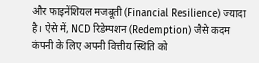और फाइनेंशियल मजबूती (Financial Resilience) ज्यादा है। ऐसे में, NCD रिडेम्पशन (Redemption) जैसे कदम कंपनी के लिए अपनी वित्तीय स्थिति को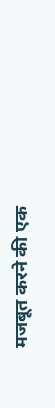मजबूत करने की एक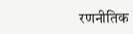रणनीतिक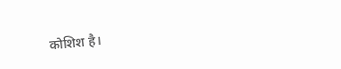कोशिश है।